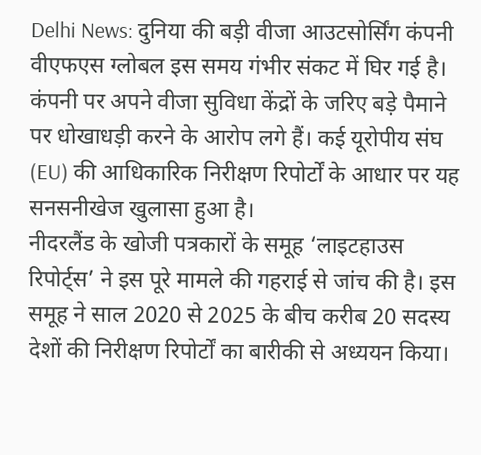Delhi News: दुनिया की बड़ी वीजा आउटसोर्सिंग कंपनी वीएफएस ग्लोबल इस समय गंभीर संकट में घिर गई है। कंपनी पर अपने वीजा सुविधा केंद्रों के जरिए बड़े पैमाने पर धोखाधड़ी करने के आरोप लगे हैं। कई यूरोपीय संघ (EU) की आधिकारिक निरीक्षण रिपोर्टों के आधार पर यह सनसनीखेज खुलासा हुआ है।
नीदरलैंड के खोजी पत्रकारों के समूह ‘लाइटहाउस रिपोर्ट्स’ ने इस पूरे मामले की गहराई से जांच की है। इस समूह ने साल 2020 से 2025 के बीच करीब 20 सदस्य देशों की निरीक्षण रिपोर्टों का बारीकी से अध्ययन किया।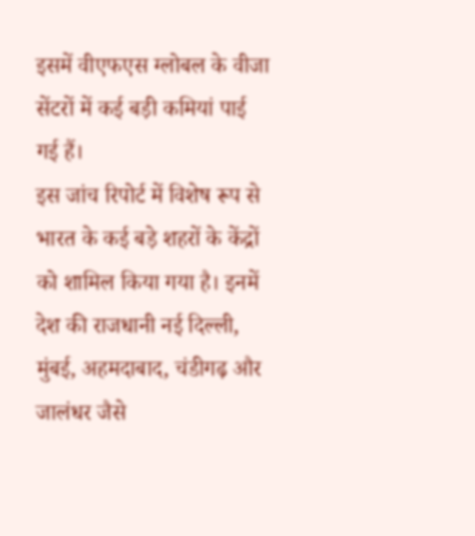इसमें वीएफएस ग्लोबल के वीजा सेंटरों में कई बड़ी कमियां पाई गई हैं।
इस जांच रिपोर्ट में विशेष रूप से भारत के कई बड़े शहरों के केंद्रों को शामिल किया गया है। इनमें देश की राजधानी नई दिल्ली, मुंबई, अहमदाबाद, चंडीगढ़ और जालंधर जैसे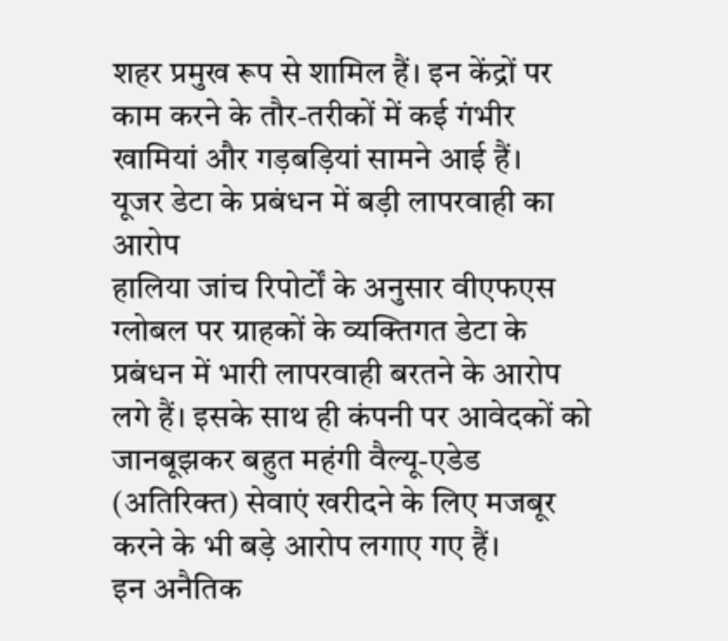शहर प्रमुख रूप से शामिल हैं। इन केंद्रों पर काम करने के तौर-तरीकों में कई गंभीर खामियां और गड़बड़ियां सामने आई हैं।
यूजर डेटा के प्रबंधन में बड़ी लापरवाही का आरोप
हालिया जांच रिपोर्टों के अनुसार वीएफएस ग्लोबल पर ग्राहकों के व्यक्तिगत डेटा के प्रबंधन में भारी लापरवाही बरतने के आरोप लगे हैं। इसके साथ ही कंपनी पर आवेदकों को जानबूझकर बहुत महंगी वैल्यू-एडेड (अतिरिक्त) सेवाएं खरीदने के लिए मजबूर करने के भी बड़े आरोप लगाए गए हैं।
इन अनैतिक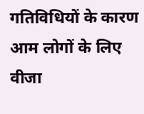गतिविधियों के कारण आम लोगों के लिए वीजा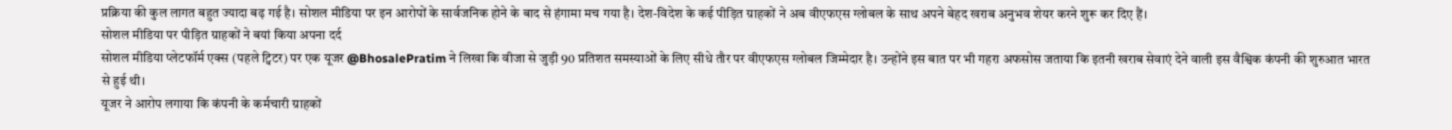प्रक्रिया की कुल लागत बहुत ज्यादा बढ़ गई है। सोशल मीडिया पर इन आरोपों के सार्वजनिक होने के बाद से हंगामा मच गया है। देश-विदेश के कई पीड़ित ग्राहकों ने अब वीएफएस ग्लोबल के साथ अपने बेहद खराब अनुभव शेयर करने शुरू कर दिए हैं।
सोशल मीडिया पर पीड़ित ग्राहकों ने बयां किया अपना दर्द
सोशल मीडिया प्लेटफॉर्म एक्स (पहले ट्विटर) पर एक यूजर @BhosalePratim ने लिखा कि वीजा से जुड़ी 90 प्रतिशत समस्याओं के लिए सीधे तौर पर वीएफएस ग्लोबल जिम्मेदार है। उन्होंने इस बात पर भी गहरा अफसोस जताया कि इतनी खराब सेवाएं देने वाली इस वैश्विक कंपनी की शुरुआत भारत से हुई थी।
यूजर ने आरोप लगाया कि कंपनी के कर्मचारी ग्राहकों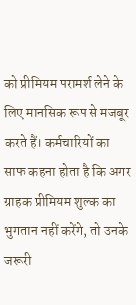को प्रीमियम परामर्श लेने के लिए मानसिक रूप से मजबूर करते हैं। कर्मचारियों का साफ कहना होता है कि अगर ग्राहक प्रीमियम शुल्क का भुगतान नहीं करेंगे, तो उनके जरूरी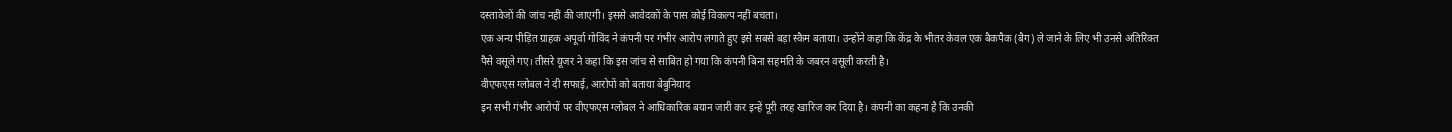दस्तावेजों की जांच नहीं की जाएगी। इससे आवेदकों के पास कोई विकल्प नहीं बचता।
एक अन्य पीड़ित ग्राहक अपूर्वा गोविंद ने कंपनी पर गंभीर आरोप लगाते हुए इसे सबसे बड़ा स्कैम बताया। उन्होंने कहा कि केंद्र के भीतर केवल एक बैकपैक (बैग) ले जाने के लिए भी उनसे अतिरिक्त पैसे वसूले गए। तीसरे यूजर ने कहा कि इस जांच से साबित हो गया कि कंपनी बिना सहमति के जबरन वसूली करती है।
वीएफएस ग्लोबल ने दी सफाई, आरोपों को बताया बेबुनियाद
इन सभी गंभीर आरोपों पर वीएफएस ग्लोबल ने आधिकारिक बयान जारी कर इन्हें पूरी तरह खारिज कर दिया है। कंपनी का कहना है कि उनकी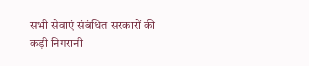सभी सेवाएं संबंधित सरकारों की कड़ी निगरानी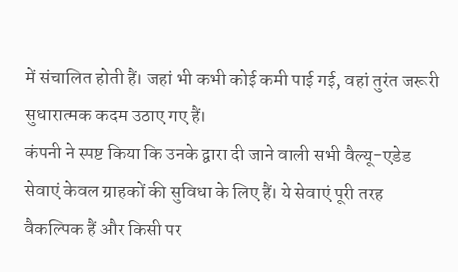में संचालित होती हैं। जहां भी कभी कोई कमी पाई गई, वहां तुरंत जरूरी सुधारात्मक कदम उठाए गए हैं।
कंपनी ने स्पष्ट किया कि उनके द्वारा दी जाने वाली सभी वैल्यू-एडेड सेवाएं केवल ग्राहकों की सुविधा के लिए हैं। ये सेवाएं पूरी तरह वैकल्पिक हैं और किसी पर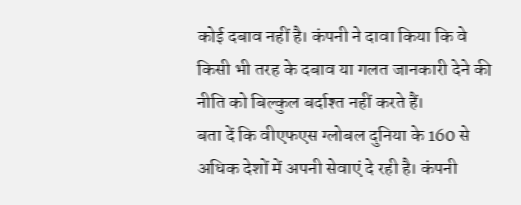कोई दबाव नहीं है। कंपनी ने दावा किया कि वे किसी भी तरह के दबाव या गलत जानकारी देने की नीति को बिल्कुल बर्दाश्त नहीं करते हैं।
बता दें कि वीएफएस ग्लोबल दुनिया के 160 से अधिक देशों में अपनी सेवाएं दे रही है। कंपनी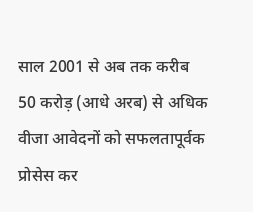साल 2001 से अब तक करीब 50 करोड़ (आधे अरब) से अधिक वीजा आवेदनों को सफलतापूर्वक प्रोसेस कर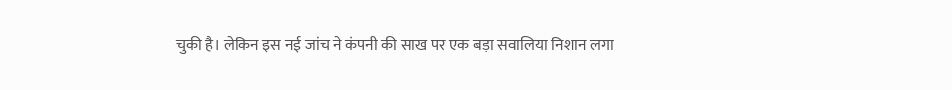चुकी है। लेकिन इस नई जांच ने कंपनी की साख पर एक बड़ा सवालिया निशान लगा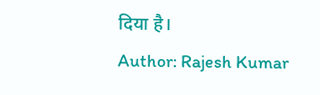दिया है।
Author: Rajesh Kumar